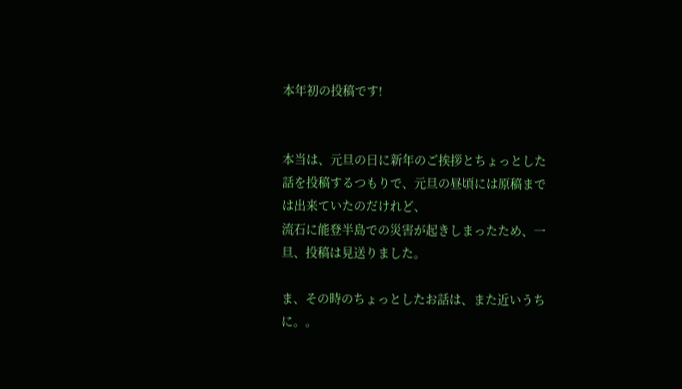本年初の投稿です!


本当は、元旦の日に新年のご挨拶とちょっとした話を投稿するつもりで、元旦の昼頃には原稿までは出来ていたのだけれど、
流石に能登半島での災害が起きしまったため、一旦、投稿は見送りました。

ま、その時のちょっとしたお話は、また近いうちに。。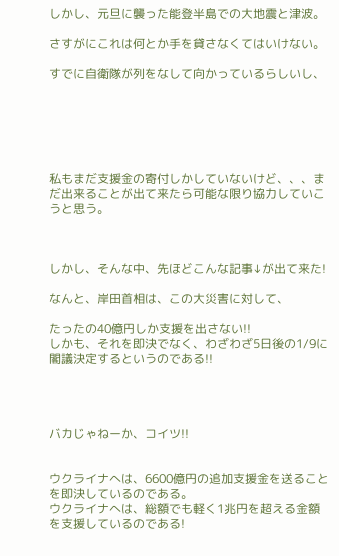しかし、元旦に襲った能登半島での大地震と津波。

さすがにこれは何とか手を貸さなくてはいけない。

すでに自衛隊が列をなして向かっているらしいし、






私もまだ支援金の寄付しかしていないけど、、、まだ出来ることが出て来たら可能な限り協力していこうと思う。



しかし、そんな中、先ほどこんな記事↓が出て来た!

なんと、岸田首相は、この大災害に対して、

たったの40億円しか支援を出さない!!
しかも、それを即決でなく、わざわざ5日後の1/9に閣議決定するというのである!!




バカじゃねーか、コイツ!!


ウクライナへは、6600億円の追加支援金を送ることを即決しているのである。
ウクライナへは、総額でも軽く1兆円を超える金額を支援しているのである!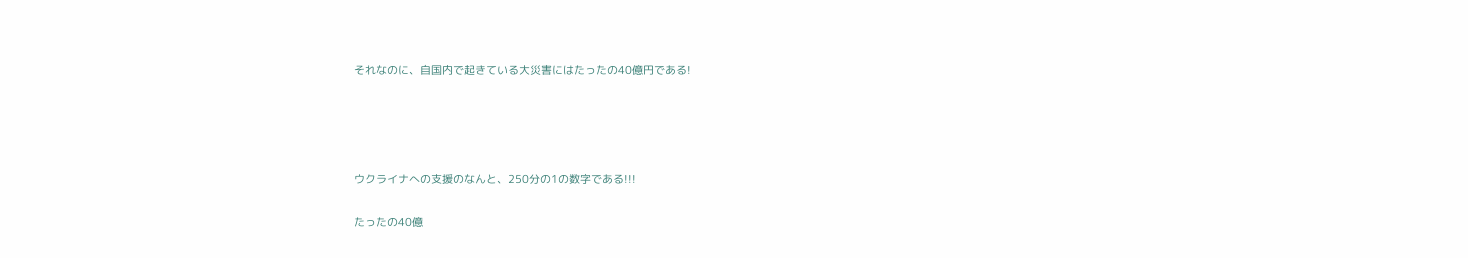それなのに、自国内で起きている大災害にはたったの40億円である!




ウクライナへの支援のなんと、250分の1の数字である!!!

たったの40億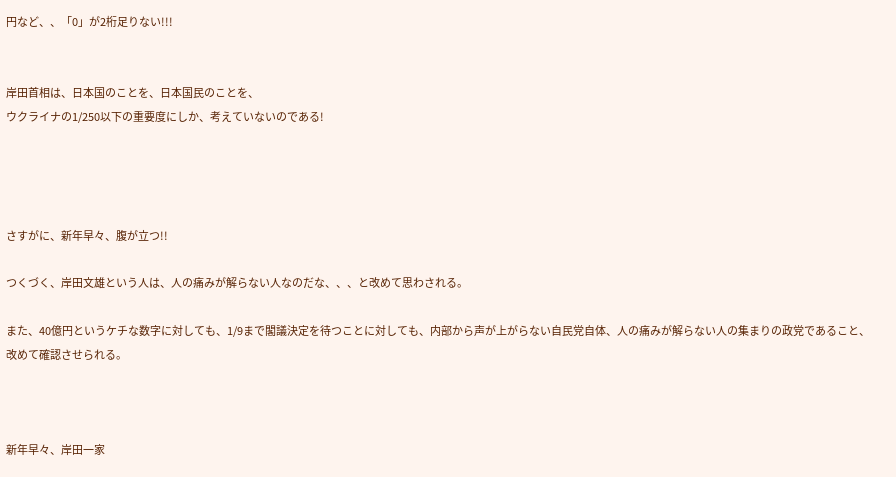円など、、「0」が2桁足りない!!!


岸田首相は、日本国のことを、日本国民のことを、
ウクライナの1/250以下の重要度にしか、考えていないのである!




さすがに、新年早々、腹が立つ!!

つくづく、岸田文雄という人は、人の痛みが解らない人なのだな、、、と改めて思わされる。

また、40億円というケチな数字に対しても、1/9まで閣議決定を待つことに対しても、内部から声が上がらない自民党自体、人の痛みが解らない人の集まりの政党であること、改めて確認させられる。



新年早々、岸田一家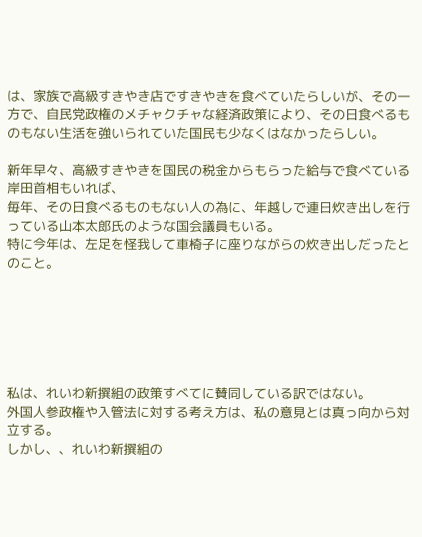は、家族で高級すきやき店ですきやきを食べていたらしいが、その一方で、自民党政権のメチャクチャな経済政策により、その日食べるものもない生活を強いられていた国民も少なくはなかったらしい。

新年早々、高級すきやきを国民の税金からもらった給与で食べている岸田首相もいれば、
毎年、その日食べるものもない人の為に、年越しで連日炊き出しを行っている山本太郎氏のような国会議員もいる。
特に今年は、左足を怪我して車椅子に座りながらの炊き出しだったとのこと。






私は、れいわ新撰組の政策すべてに賛同している訳ではない。
外国人参政権や入管法に対する考え方は、私の意見とは真っ向から対立する。
しかし、、れいわ新撰組の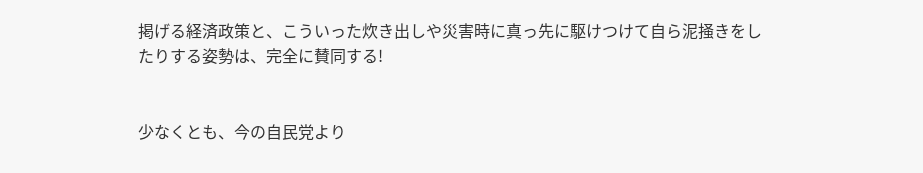掲げる経済政策と、こういった炊き出しや災害時に真っ先に駆けつけて自ら泥掻きをしたりする姿勢は、完全に賛同する!


少なくとも、今の自民党より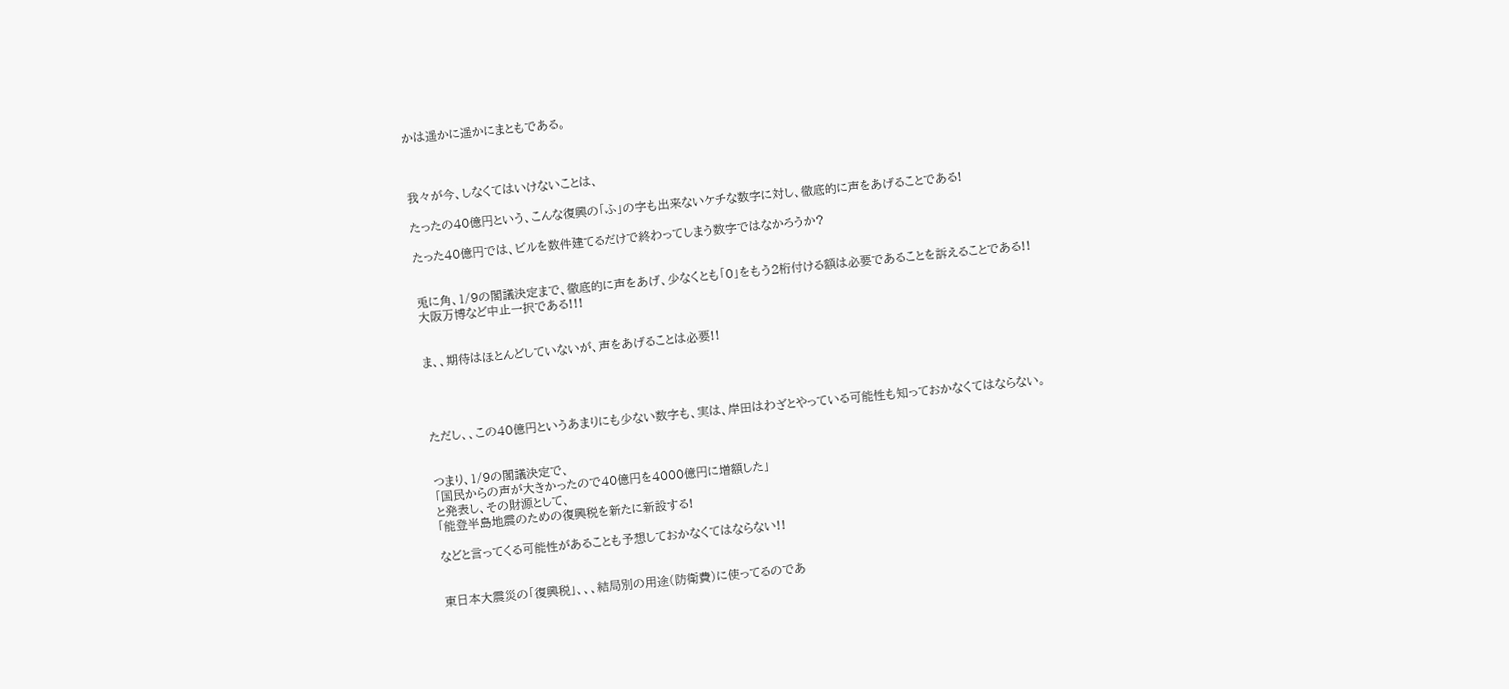かは遥かに遥かにまともである。



我々が今、しなくてはいけないことは、

たったの40億円という、こんな復興の「ふ」の字も出来ないケチな数字に対し、徹底的に声をあげることである!

たった40億円では、ビルを数件建てるだけで終わってしまう数字ではなかろうか?


兎に角、1/9の閣議決定まで、徹底的に声をあげ、少なくとも「0」をもう2桁付ける額は必要であることを訴えることである!!
大阪万博など中止一択である!!!


ま、、期待はほとんどしていないが、声をあげることは必要!!




ただし、、この40億円というあまりにも少ない数字も、実は、岸田はわざとやっている可能性も知っておかなくてはならない。


つまり、1/9の閣議決定で、
「国民からの声が大きかったので40億円を4000億円に増額した」
と発表し、その財源として、
「能登半島地震のための復興税を新たに新設する!

などと言ってくる可能性があることも予想しておかなくてはならない!!


東日本大震災の「復興税」、、、結局別の用途(防衛費)に使ってるのであ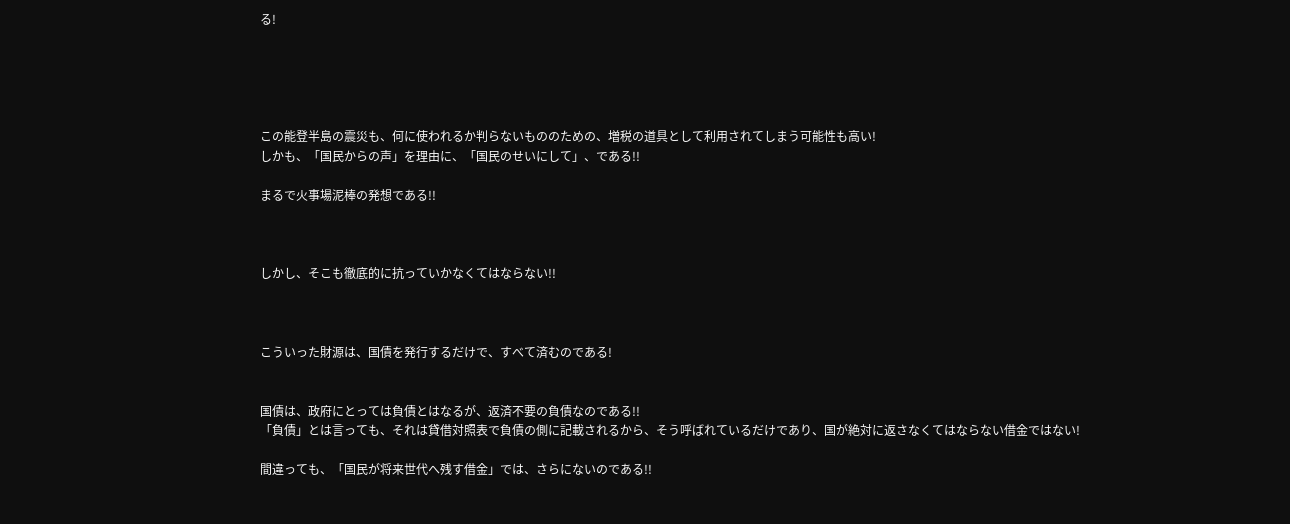る!





この能登半島の震災も、何に使われるか判らないもののための、増税の道具として利用されてしまう可能性も高い!
しかも、「国民からの声」を理由に、「国民のせいにして」、である!!

まるで火事場泥棒の発想である!!



しかし、そこも徹底的に抗っていかなくてはならない!!



こういった財源は、国債を発行するだけで、すべて済むのである!


国債は、政府にとっては負債とはなるが、返済不要の負債なのである!!
「負債」とは言っても、それは貸借対照表で負債の側に記載されるから、そう呼ばれているだけであり、国が絶対に返さなくてはならない借金ではない!

間違っても、「国民が将来世代へ残す借金」では、さらにないのである!!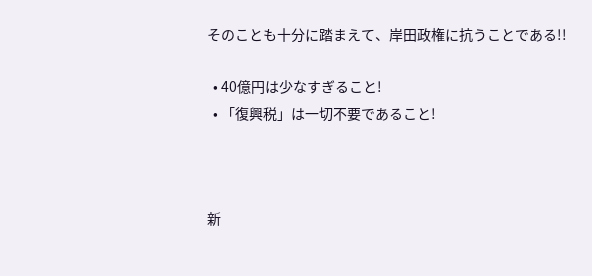そのことも十分に踏まえて、岸田政権に抗うことである!!

  • 40億円は少なすぎること!
  • 「復興税」は一切不要であること!



新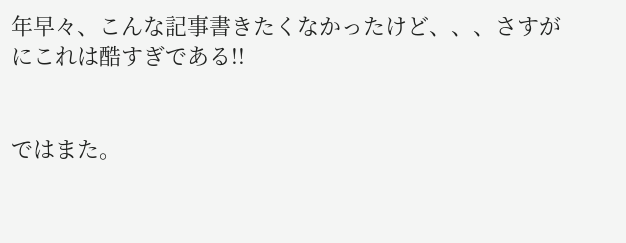年早々、こんな記事書きたくなかったけど、、、さすがにこれは酷すぎである!!


ではまた。